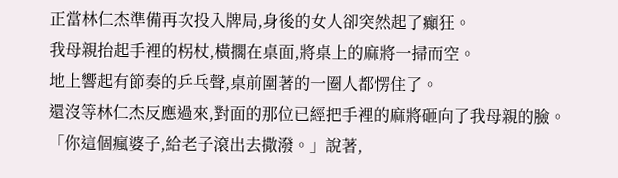正當林仁杰準備再次投入牌局,身後的女人卻突然起了癲狂。
我母親抬起手裡的柺杖,橫擱在桌面,將桌上的麻將一掃而空。
地上響起有節奏的乒乓聲,桌前圍著的一圈人都愣住了。
還沒等林仁杰反應過來,對面的那位已經把手裡的麻將砸向了我母親的臉。
「你這個瘋婆子,給老子滾出去撒潑。」說著,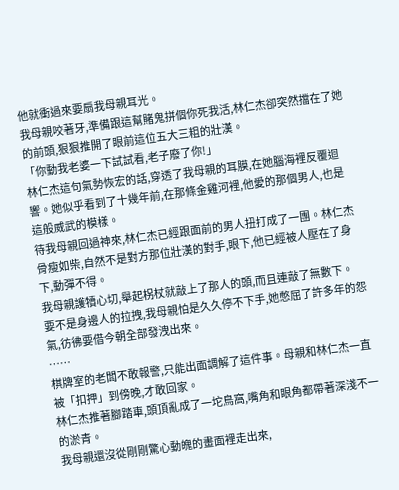他就衝過來要扇我母親耳光。
我母親咬著牙,準備跟這幫賭鬼拼個你死我活,林仁杰卻突然擋在了她的前頭,狠狠推開了眼前這位五大三粗的壯漢。
「你動我老婆一下試試看,老子廢了你!」
林仁杰這句氣勢恢宏的話,穿透了我母親的耳膜,在她腦海裡反覆迴響。她似乎看到了十幾年前,在那條金雞河裡,他愛的那個男人,也是這般威武的模樣。
待我母親回過神來,林仁杰已經跟面前的男人扭打成了一團。林仁杰骨瘦如柴,自然不是對方那位壯漢的對手,眼下,他已經被人壓在了身下,動彈不得。
我母親護犢心切,舉起柺杖就敲上了那人的頭,而且連敲了無數下。
要不是身邊人的拉拽,我母親怕是久久停不下手,她憋屈了許多年的怨氣,彷彿要借今朝全部發洩出來。
……
棋牌室的老闆不敢報警,只能出面調解了這件事。母親和林仁杰一直被「扣押」到傍晚,才敢回家。
林仁杰推著腳踏車,頭頂亂成了一坨鳥窩,嘴角和眼角都帶著深淺不一的淤青。
我母親還沒從剛剛驚心動魄的畫面裡走出來,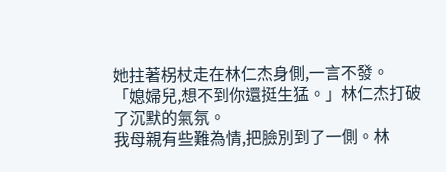她拄著柺杖走在林仁杰身側,一言不發。
「媳婦兒,想不到你還挺生猛。」林仁杰打破了沉默的氣氛。
我母親有些難為情,把臉別到了一側。林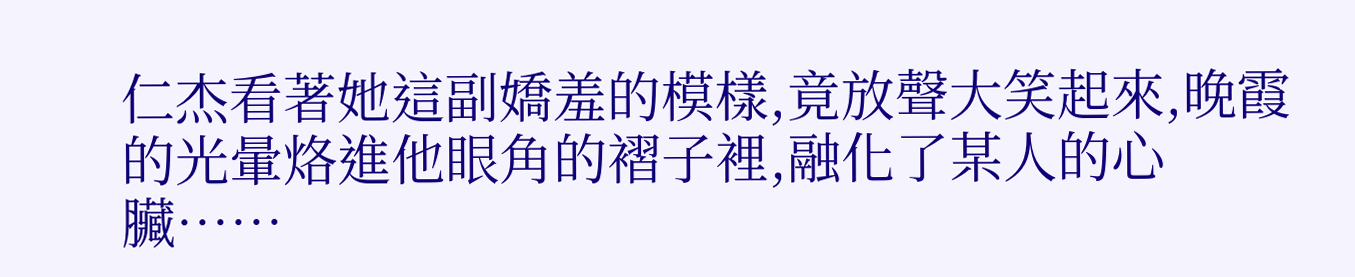仁杰看著她這副嬌羞的模樣,竟放聲大笑起來,晚霞的光暈烙進他眼角的褶子裡,融化了某人的心臟……